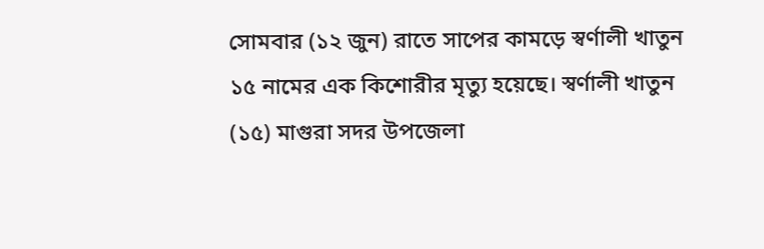সোমবার (১২ জুন) রাতে সাপের কামড়ে স্বর্ণালী খাতুন ১৫ নামের এক কিশোরীর মৃত্যু হয়েছে। স্বর্ণালী খাতুন (১৫) মাগুরা সদর উপজেলা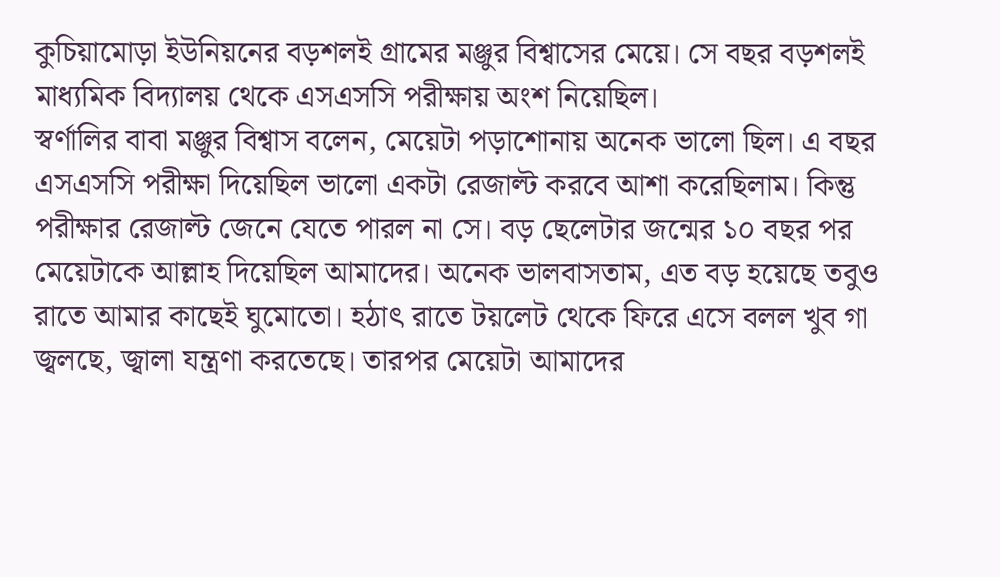কুচিয়ামোড়া ইউনিয়নের বড়শলই গ্রামের মঞ্জুর বিশ্বাসের মেয়ে। সে বছর বড়শলই মাধ্যমিক বিদ্যালয় থেকে এসএসসি পরীক্ষায় অংশ নিয়েছিল।
স্বর্ণালির বাবা মঞ্জুর বিশ্বাস বলেন, মেয়েটা পড়াশোনায় অনেক ভালো ছিল। এ বছর এসএসসি পরীক্ষা দিয়েছিল ভালো একটা রেজাল্ট করবে আশা করেছিলাম। কিন্তু পরীক্ষার রেজাল্ট জেনে যেতে পারল না সে। বড় ছেলেটার জন্মের ১০ বছর পর মেয়েটাকে আল্লাহ দিয়েছিল আমাদের। অনেক ভালবাসতাম, এত বড় হয়েছে তবুও রাতে আমার কাছেই ঘুমোতো। হঠাৎ রাতে টয়লেট থেকে ফিরে এসে বলল খুব গা জ্বলছে, জ্বালা যন্ত্রণা করতেছে। তারপর মেয়েটা আমাদের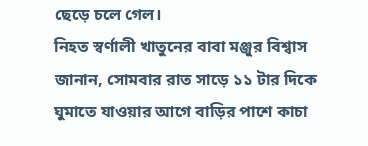ছেড়ে চলে গেল।
নিহত স্বর্ণালী খাতুনের বাবা মঞ্জুর বিশ্বাস জানান, সোমবার রাত সাড়ে ১১ টার দিকে ঘুমাতে যাওয়ার আগে বাড়ির পাশে কাচা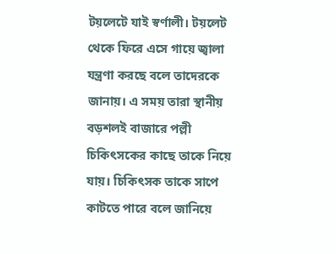টয়লেটে যাই স্বর্ণালী। টয়লেট থেকে ফিরে এসে গায়ে জ্বালা যন্ত্রণা করছে বলে তাদেরকে জানায়। এ সময় তারা স্থানীয় বড়শলই বাজারে পল্লী চিকিৎসকের কাছে তাকে নিয়ে যায়। চিকিৎসক তাকে সাপে কাটতে পারে বলে জানিয়ে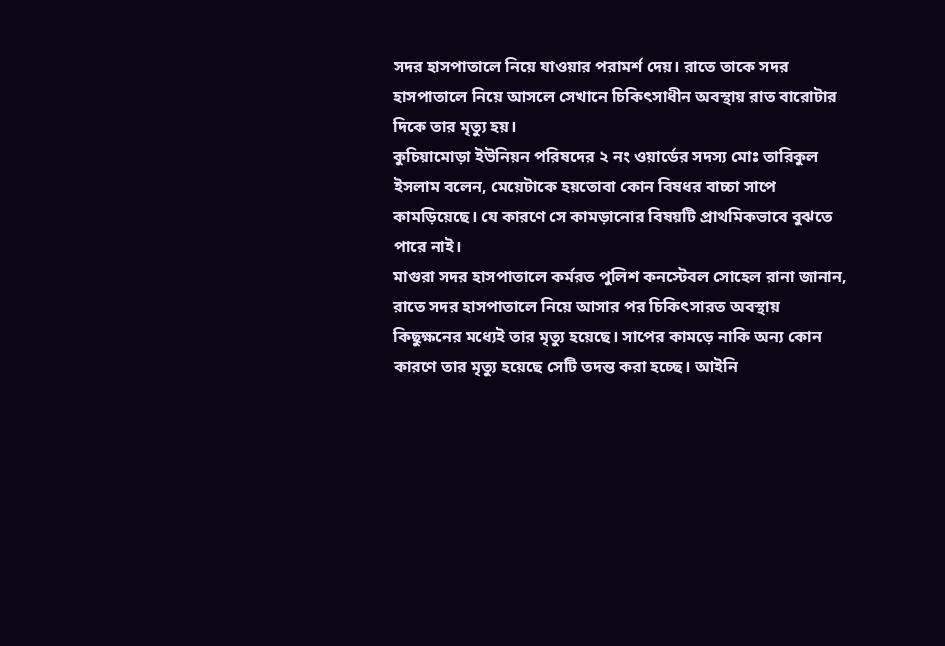সদর হাসপাতালে নিয়ে যাওয়ার পরামর্শ দেয়। রাতে তাকে সদর হাসপাতালে নিয়ে আসলে সেখানে চিকিৎসাধীন অবস্থায় রাত বারোটার দিকে তার মৃত্যু হয়।
কুচিয়ামোড়া ইউনিয়ন পরিষদের ২ নং ওয়ার্ডের সদস্য মোঃ তারিকুল ইসলাম বলেন, মেয়েটাকে হয়তোবা কোন বিষধর বাচ্চা সাপে কামড়িয়েছে। যে কারণে সে কামড়ানোর বিষয়টি প্রাথমিকভাবে বুঝতে পারে নাই।
মাগুরা সদর হাসপাতালে কর্মরত পুলিশ কনস্টেবল সোহেল রানা জানান, রাতে সদর হাসপাতালে নিয়ে আসার পর চিকিৎসারত অবস্থায় কিছুক্ষনের মধ্যেই তার মৃত্যু হয়েছে। সাপের কামড়ে নাকি অন্য কোন কারণে তার মৃত্যু হয়েছে সেটি তদন্ত করা হচ্ছে। আইনি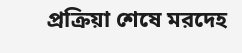প্রক্রিয়া শেষে মরদেহ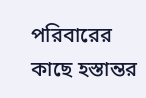পরিবারের কাছে হস্তান্তর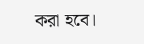করা হবে।